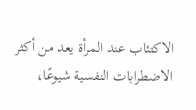الاكتئاب عند المرأة يعد من أكثر الاضطرابات النفسية شيوعًا،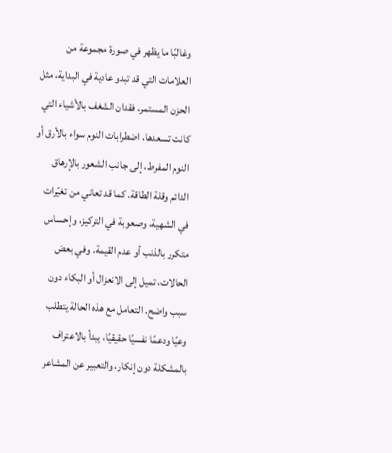وغالبًا ما يظهر في صورة مجموعة من العلامات التي قد تبدو عادية في البداية، مثل الحزن المستمر، فقدان الشغف بالأشياء التي كانت تسعدها، اضطرابات النوم سواء بالأرق أو النوم المفرط، إلى جانب الشعور بالإرهاق الدائم وقلة الطاقة. كما قد تعاني من تغيّرات في الشهية، وصعوبة في التركيز، وإحساس متكرر بالذنب أو عدم القيمة. وفي بعض الحالات، تميل إلى الانعزال أو البكاء دون سبب واضح. التعامل مع هذه الحالة يتطلب وعيًا ودعمًا نفسيًا حقيقيًا، يبدأ بالاعتراف بالمشكلة دون إنكار، والتعبير عن المشاعر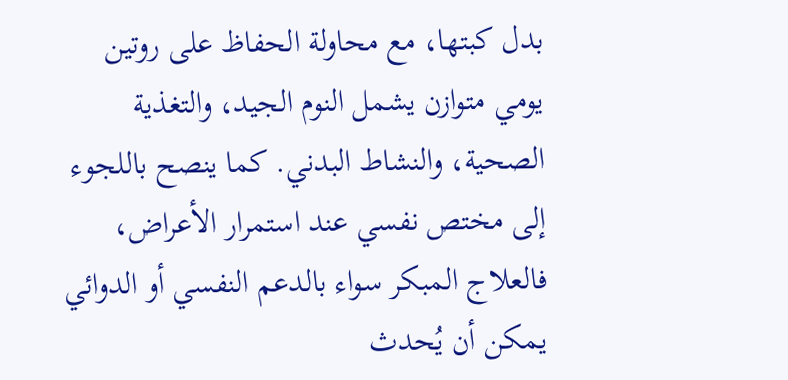بدل كبتها، مع محاولة الحفاظ على روتين يومي متوازن يشمل النوم الجيد، والتغذية الصحية، والنشاط البدني. كما ينصح باللجوء إلى مختص نفسي عند استمرار الأعراض، فالعلاج المبكر سواء بالدعم النفسي أو الدوائي يمكن أن يُحدث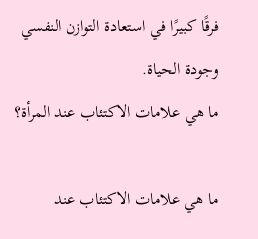فرقًا كبيرًا في استعادة التوازن النفسي وجودة الحياة.
ما هي علامات الاكتئاب عند المرأة؟

ما هي علامات الاكتئاب عند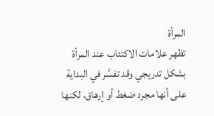المرأة
تظهر علامات الاكتئاب عند المرأة بشكل تدريجي وقد تفسَّر في البداية على أنها مجرد ضغط أو إرهاق، لكنها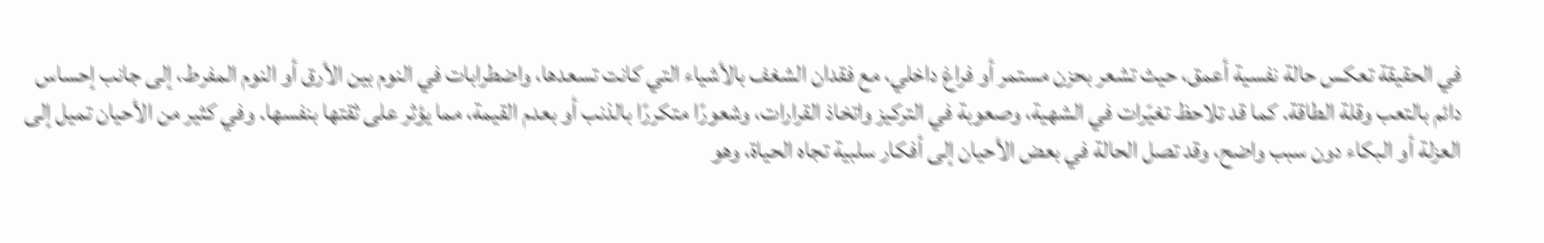في الحقيقة تعكس حالة نفسية أعمق، حيث تشعر بحزن مستمر أو فراغ داخلي، مع فقدان الشغف بالأشياء التي كانت تسعدها، واضطرابات في النوم بين الأرق أو النوم المفرط، إلى جانب إحساس دائم بالتعب وقلة الطاقة. كما قد تلاحظ تغيّرات في الشهية، وصعوبة في التركيز واتخاذ القرارات، وشعورًا متكررًا بالذنب أو بعدم القيمة، مما يؤثر على ثقتها بنفسها. وفي كثير من الأحيان تميل إلى العزلة أو البكاء دون سبب واضح، وقد تصل الحالة في بعض الأحيان إلى أفكار سلبية تجاه الحياة، وهو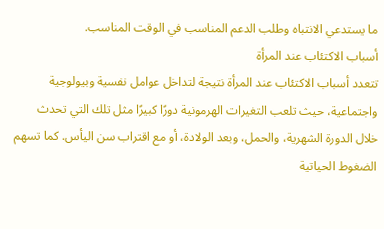ما يستدعي الانتباه وطلب الدعم المناسب في الوقت المناسب.
أسباب الاكتئاب عند المرأة
تتعدد أسباب الاكتئاب عند المرأة نتيجة لتداخل عوامل نفسية وبيولوجية واجتماعية، حيث تلعب التغيرات الهرمونية دورًا كبيرًا مثل تلك التي تحدث خلال الدورة الشهرية، والحمل، وبعد الولادة، أو مع اقتراب سن اليأس. كما تسهم الضغوط الحياتية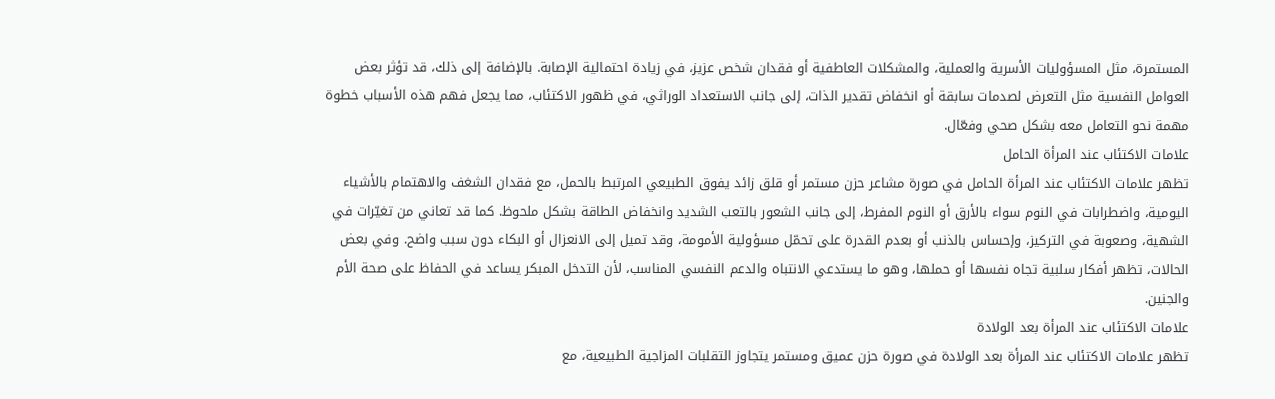المستمرة، مثل المسؤوليات الأسرية والعملية، والمشكلات العاطفية أو فقدان شخص عزيز، في زيادة احتمالية الإصابة. بالإضافة إلى ذلك، قد تؤثر بعض العوامل النفسية مثل التعرض لصدمات سابقة أو انخفاض تقدير الذات، إلى جانب الاستعداد الوراثي، في ظهور الاكتئاب، مما يجعل فهم هذه الأسباب خطوة مهمة نحو التعامل معه بشكل صحي وفعّال.
علامات الاكتئاب عند المرأة الحامل
تظهر علامات الاكتئاب عند المرأة الحامل في صورة مشاعر حزن مستمر أو قلق زائد يفوق الطبيعي المرتبط بالحمل، مع فقدان الشغف والاهتمام بالأشياء اليومية، واضطرابات في النوم سواء بالأرق أو النوم المفرط، إلى جانب الشعور بالتعب الشديد وانخفاض الطاقة بشكل ملحوظ. كما قد تعاني من تغيّرات في الشهية، وصعوبة في التركيز، وإحساس بالذنب أو بعدم القدرة على تحمّل مسؤولية الأمومة، وقد تميل إلى الانعزال أو البكاء دون سبب واضح. وفي بعض الحالات، تظهر أفكار سلبية تجاه نفسها أو حملها، وهو ما يستدعي الانتباه والدعم النفسي المناسب، لأن التدخل المبكر يساعد في الحفاظ على صحة الأم والجنين.
علامات الاكتئاب عند المرأة بعد الولادة
تظهر علامات الاكتئاب عند المرأة بعد الولادة في صورة حزن عميق ومستمر يتجاوز التقلبات المزاجية الطبيعية، مع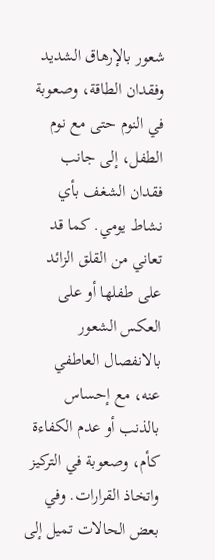شعور بالإرهاق الشديد وفقدان الطاقة، وصعوبة في النوم حتى مع نوم الطفل، إلى جانب فقدان الشغف بأي نشاط يومي. كما قد تعاني من القلق الزائد على طفلها أو على العكس الشعور بالانفصال العاطفي عنه، مع إحساس بالذنب أو عدم الكفاءة كأم، وصعوبة في التركيز واتخاذ القرارات. وفي بعض الحالات تميل إلى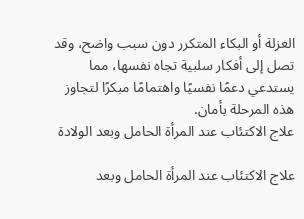العزلة أو البكاء المتكرر دون سبب واضح، وقد تصل إلى أفكار سلبية تجاه نفسها، مما يستدعي دعمًا نفسيًا واهتمامًا مبكرًا لتجاوز هذه المرحلة بأمان.
علاج الاكتئاب عند المرأة الحامل وبعد الولادة

علاج الاكتئاب عند المرأة الحامل وبعد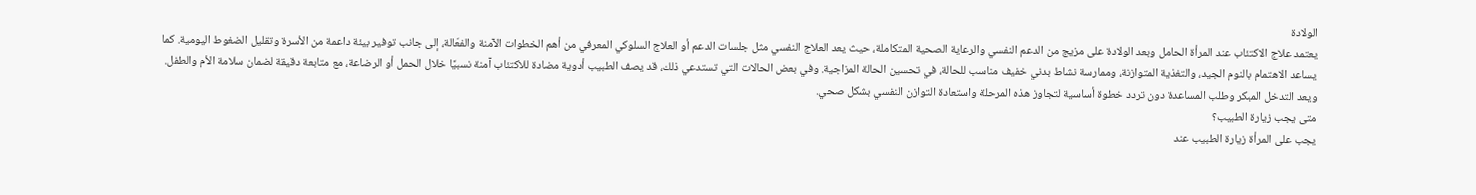الولادة
يعتمد علاج الاكتئاب عند المرأة الحامل وبعد الولادة على مزيج من الدعم النفسي والرعاية الصحية المتكاملة، حيث يعد العلاج النفسي مثل جلسات الدعم أو العلاج السلوكي المعرفي من أهم الخطوات الآمنة والفعّالة، إلى جانب توفير بيئة داعمة من الأسرة وتقليل الضغوط اليومية. كما يساعد الاهتمام بالنوم الجيد، والتغذية المتوازنة، وممارسة نشاط بدني خفيف مناسب للحالة، في تحسين الحالة المزاجية. وفي بعض الحالات التي تستدعي ذلك، قد يصف الطبيب أدوية مضادة للاكتئاب آمنة نسبيًا خلال الحمل أو الرضاعة، مع متابعة دقيقة لضمان سلامة الأم والطفل. ويعد التدخل المبكر وطلب المساعدة دون تردد خطوة أساسية لتجاوز هذه المرحلة واستعادة التوازن النفسي بشكل صحي.
متى يجب زيارة الطبيب؟
يجب على المرأة زيارة الطبيب عند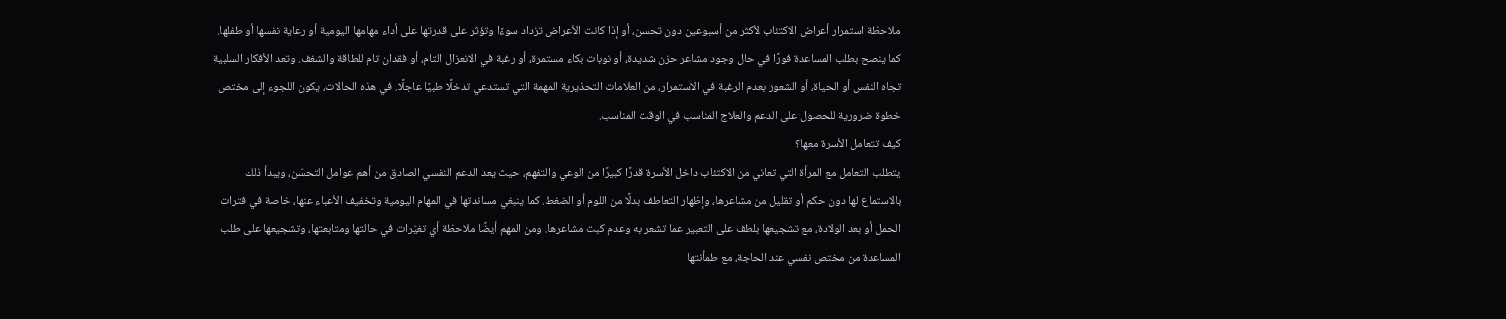ملاحظة استمرار أعراض الاكتئاب لأكثر من أسبوعين دون تحسن، أو إذا كانت الأعراض تزداد سوءًا وتؤثر على قدرتها على أداء مهامها اليومية أو رعاية نفسها أو طفلها. كما ينصح بطلب المساعدة فورًا في حال وجود مشاعر حزن شديدة، أو نوبات بكاء مستمرة، أو رغبة في الانعزال التام، أو فقدان تام للطاقة والشغف. وتعد الأفكار السلبية تجاه النفس أو الحياة، أو الشعور بعدم الرغبة في الاستمرار، من العلامات التحذيرية المهمة التي تستدعي تدخلًا طبيًا عاجلًا. في هذه الحالات، يكون اللجوء إلى مختص خطوة ضرورية للحصول على الدعم والعلاج المناسب في الوقت المناسب.
كيف تتعامل الأسرة معها؟
يتطلب التعامل مع المرأة التي تعاني من الاكتئاب داخل الأسرة قدرًا كبيرًا من الوعي والتفهم، حيث يعد الدعم النفسي الصادق من أهم عوامل التحسّن، ويبدأ ذلك بالاستماع لها دون حكم أو تقليل من مشاعرها، وإظهار التعاطف بدلًا من اللوم أو الضغط. كما ينبغي مساندتها في المهام اليومية وتخفيف الأعباء عنها، خاصة في فترات الحمل أو بعد الولادة، مع تشجيعها بلطف على التعبير عما تشعر به وعدم كبت مشاعرها. ومن المهم أيضًا ملاحظة أي تغيّرات في حالتها ومتابعتها، وتشجيعها على طلب المساعدة من مختص نفسي عند الحاجة، مع طمأنتها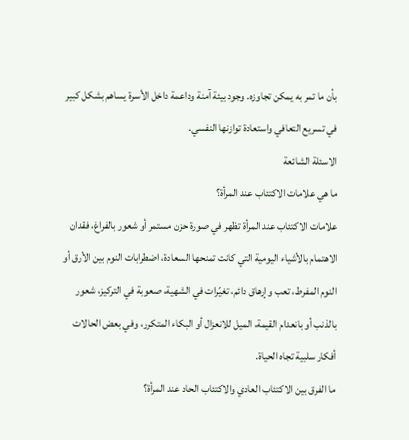بأن ما تمر به يمكن تجاوزه. وجود بيئة آمنة وداعمة داخل الأسرة يساهم بشكل كبير في تسريع التعافي واستعادة توازنها النفسي.
الاسئلة الشائعة
ما هي علامات الاكتئاب عند المرأة؟
علامات الاكتئاب عند المرأة تظهر في صورة حزن مستمر أو شعور بالفراغ، فقدان الاهتمام بالأشياء اليومية التي كانت تمنحها السعادة، اضطرابات النوم بين الأرق أو النوم المفرط، تعب وإرهاق دائم، تغيّرات في الشهية، صعوبة في التركيز، شعور بالذنب أو بانعدام القيمة، الميل للانعزال أو البكاء المتكرر، وفي بعض الحالات أفكار سلبية تجاه الحياة.
ما الفرق بين الاكتئاب العادي والاكتئاب الحاد عند المرأة؟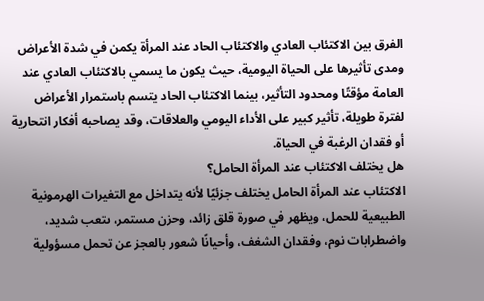الفرق بين الاكتئاب العادي والاكتئاب الحاد عند المرأة يكمن في شدة الأعراض ومدى تأثيرها على الحياة اليومية، حيث يكون ما يسمي بالاكتئاب العادي عند العامة مؤقتًا ومحدود التأثير، بينما الاكتئاب الحاد يتسم باستمرار الأعراض لفترة طويلة، تأثير كبير على الأداء اليومي والعلاقات، وقد يصاحبه أفكار انتحارية أو فقدان الرغبة في الحياة.
هل يختلف الاكتئاب عند المرأة الحامل؟
الاكتئاب عند المرأة الحامل يختلف جزئيًا لأنه يتداخل مع التغيرات الهرمونية الطبيعية للحمل، ويظهر في صورة قلق زائد، وحزن مستمر، ىتعب شديد، واضطرابات نوم، وفقدان الشغف، وأحيانًا شعور بالعجز عن تحمل مسؤولية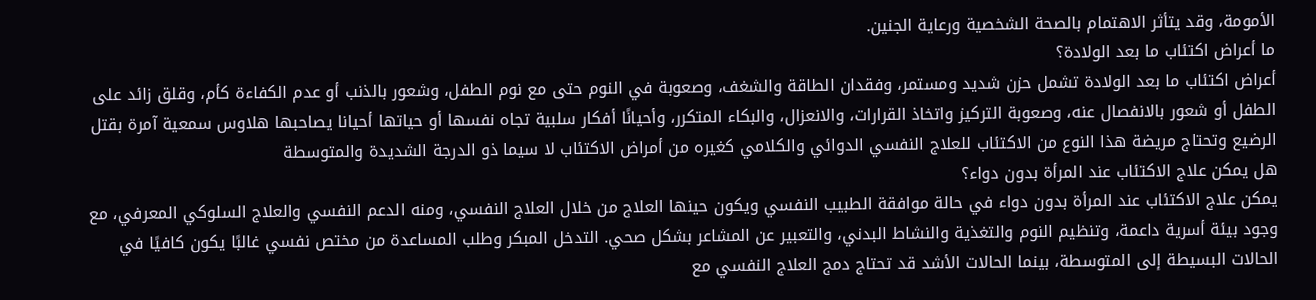الأمومة، وقد يتأثر الاهتمام بالصحة الشخصية ورعاية الجنين.
ما أعراض اكتئاب ما بعد الولادة؟
أعراض اكتئاب ما بعد الولادة تشمل حزن شديد ومستمر، وفقدان الطاقة والشغف، وصعوبة في النوم حتى مع نوم الطفل، وشعور بالذنب أو عدم الكفاءة كأم، وقلق زائد على الطفل أو شعور بالانفصال عنه، وصعوبة التركيز واتخاذ القرارات، والانعزال، والبكاء المتكرر، وأحيانًا أفكار سلبية تجاه نفسها أو حياتها أحيانا يصاحبها هلاوس سمعية آمرة بقتل الرضيع وتحتاج مريضة هذا النوع من الاكتئاب للعلاج النفسي الدوائي والكلامي كغيره من أمراض الاكتئاب لا سيما ذو الدرجة الشديدة والمتوسطة
هل يمكن علاج الاكتئاب عند المرأة بدون دواء؟
يمكن علاج الاكتئاب عند المرأة بدون دواء في حالة موافقة الطبيب النفسي ويكون حينها العلاج من خلال العلاج النفسي، ومنه الدعم النفسي والعلاج السلوكي المعرفي، مع وجود بيئة أسرية داعمة، وتنظيم النوم والتغذية والنشاط البدني، والتعبير عن المشاعر بشكل صحي. التدخل المبكر وطلب المساعدة من مختص نفسي غالبًا يكون كافيًا في الحالات البسيطة إلى المتوسطة، بينما الحالات الأشد قد تحتاج دمج العلاج النفسي مع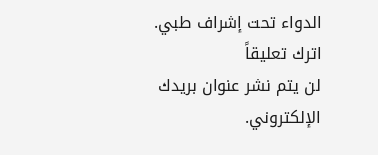الدواء تحت إشراف طبي.
اترك تعليقاً
لن يتم نشر عنوان بريدك الإلكتروني.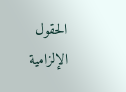الحقول الإلزامية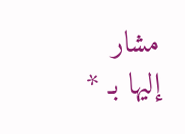مشار إليها بـ *